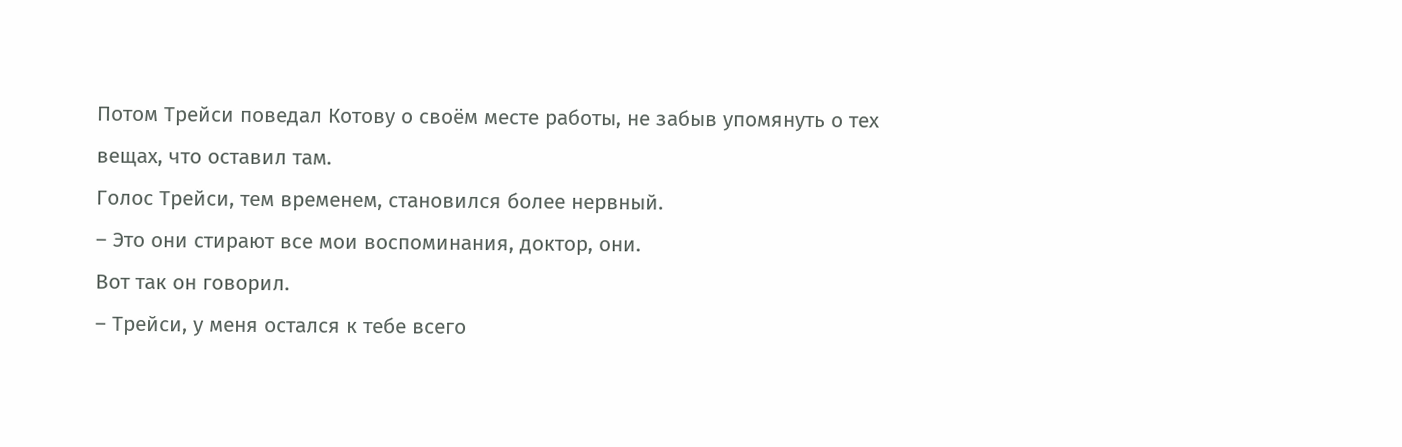Потом Трейси поведал Котову о своём месте работы, не забыв упомянуть о тех вещах, что оставил там.
Голос Трейси, тем временем, становился более нервный.
– Это они стирают все мои воспоминания, доктор, они.
Вот так он говорил.
– Трейси, у меня остался к тебе всего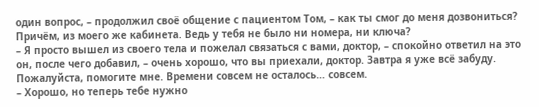один вопрос, – продолжил своё общение с пациентом Том, – как ты смог до меня дозвониться? Причём, из моего же кабинета. Ведь у тебя не было ни номера, ни ключа?
– Я просто вышел из своего тела и пожелал связаться с вами, доктор, – спокойно ответил на это он, после чего добавил, – очень хорошо, что вы приехали, доктор. Завтра я уже всё забуду. Пожалуйста, помогите мне. Времени совсем не осталось… совсем.
– Хорошо, но теперь тебе нужно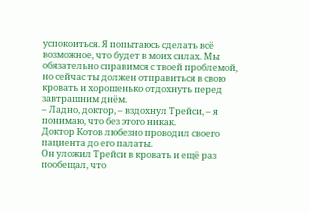успокоиться. Я попытаюсь сделать всё возможное, что будет в моих силах. Мы обязательно справимся с твоей проблемой, но сейчас ты должен отправиться в свою кровать и хорошенько отдохнуть перед завтрашним днём.
– Ладно, доктор, – вздохнул Трейси, – я понимаю, что без этого никак.
Доктор Котов любезно проводил своего пациента до его палаты.
Он уложил Трейси в кровать и ещё раз пообещал, что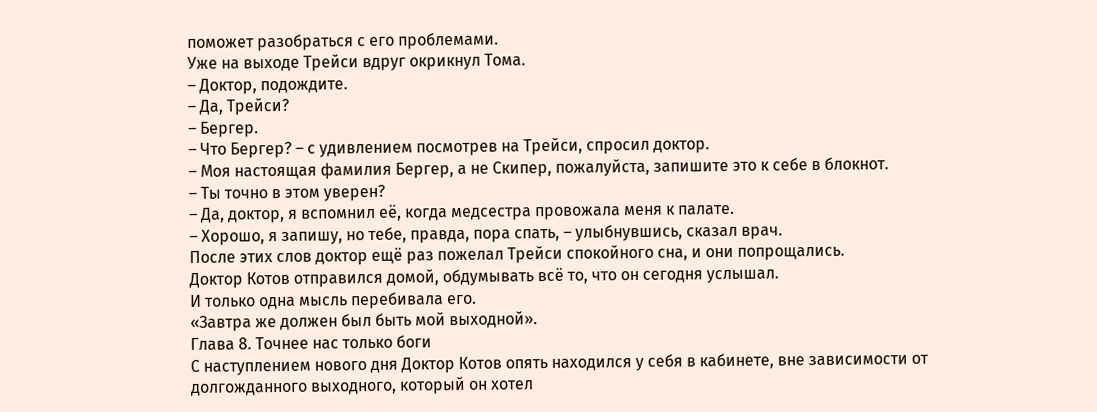поможет разобраться с его проблемами.
Уже на выходе Трейси вдруг окрикнул Тома.
– Доктор, подождите.
– Да, Трейси?
– Бергер.
– Что Бергер? – с удивлением посмотрев на Трейси, спросил доктор.
– Моя настоящая фамилия Бергер, а не Скипер, пожалуйста, запишите это к себе в блокнот.
– Ты точно в этом уверен?
– Да, доктор, я вспомнил её, когда медсестра провожала меня к палате.
– Хорошо, я запишу, но тебе, правда, пора спать, – улыбнувшись, сказал врач.
После этих слов доктор ещё раз пожелал Трейси спокойного сна, и они попрощались.
Доктор Котов отправился домой, обдумывать всё то, что он сегодня услышал.
И только одна мысль перебивала его.
«Завтра же должен был быть мой выходной».
Глава 8. Точнее нас только боги
С наступлением нового дня Доктор Котов опять находился у себя в кабинете, вне зависимости от долгожданного выходного, который он хотел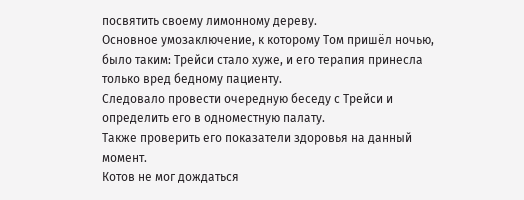посвятить своему лимонному дереву.
Основное умозаключение, к которому Том пришёл ночью, было таким: Трейси стало хуже, и его терапия принесла только вред бедному пациенту.
Следовало провести очередную беседу с Трейси и определить его в одноместную палату.
Также проверить его показатели здоровья на данный момент.
Котов не мог дождаться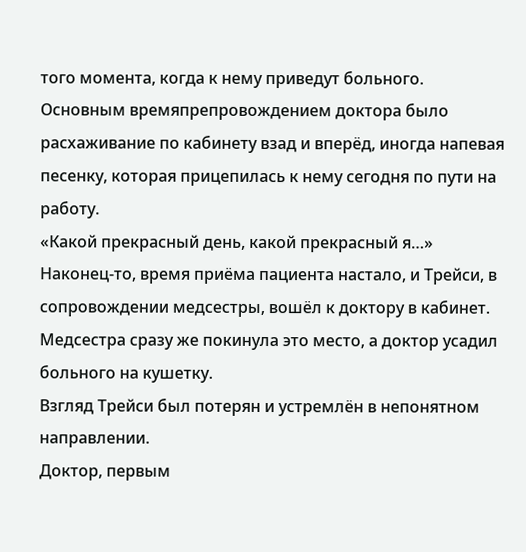того момента, когда к нему приведут больного.
Основным времяпрепровождением доктора было расхаживание по кабинету взад и вперёд, иногда напевая песенку, которая прицепилась к нему сегодня по пути на работу.
«Какой прекрасный день, какой прекрасный я…»
Наконец-то, время приёма пациента настало, и Трейси, в сопровождении медсестры, вошёл к доктору в кабинет.
Медсестра сразу же покинула это место, а доктор усадил больного на кушетку.
Взгляд Трейси был потерян и устремлён в непонятном направлении.
Доктор, первым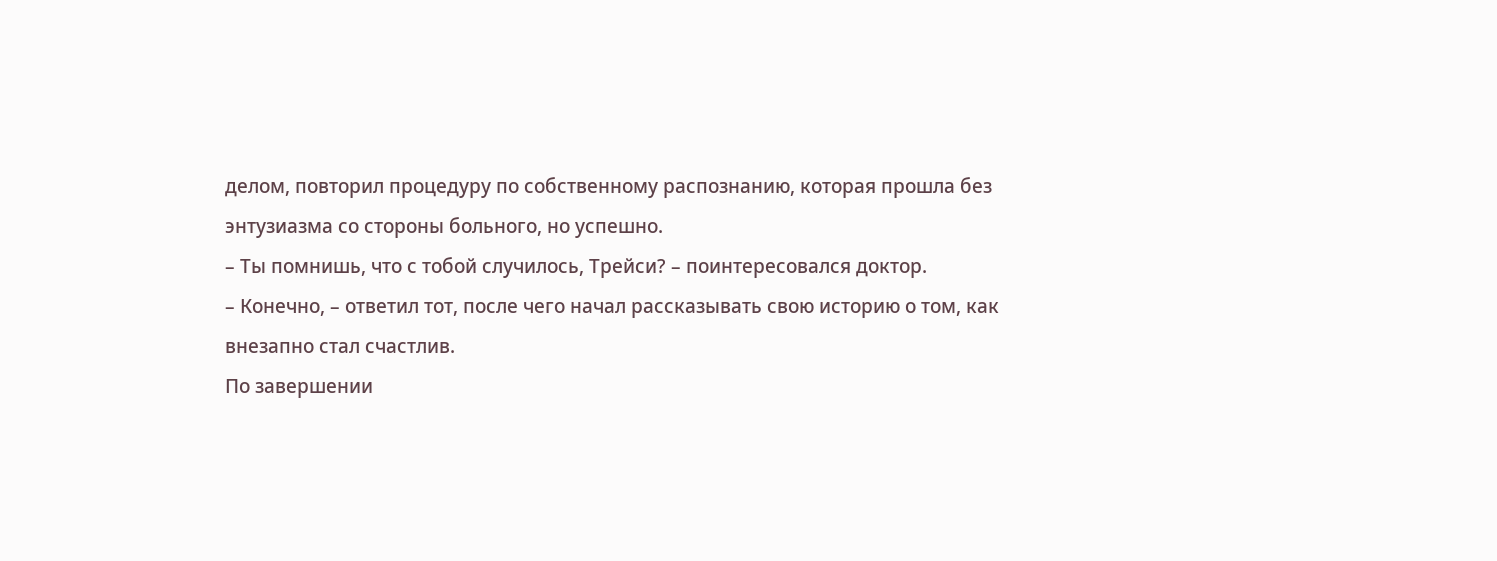делом, повторил процедуру по собственному распознанию, которая прошла без энтузиазма со стороны больного, но успешно.
– Ты помнишь, что с тобой случилось, Трейси? – поинтересовался доктор.
– Конечно, – ответил тот, после чего начал рассказывать свою историю о том, как внезапно стал счастлив.
По завершении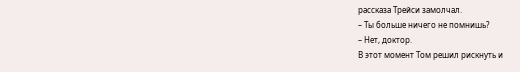рассказа Трейси замолчал.
– Ты больше ничего не помнишь?
– Нет, доктор.
В этот момент Том решил рискнуть и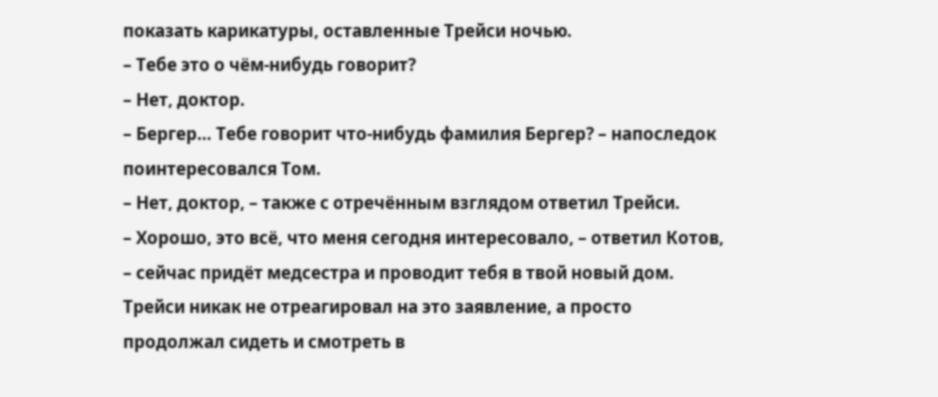показать карикатуры, оставленные Трейси ночью.
– Тебе это о чём-нибудь говорит?
– Нет, доктор.
– Бергер… Тебе говорит что-нибудь фамилия Бергер? – напоследок поинтересовался Том.
– Нет, доктор, – также с отречённым взглядом ответил Трейси.
– Хорошо, это всё, что меня сегодня интересовало, – ответил Котов, – сейчас придёт медсестра и проводит тебя в твой новый дом.
Трейси никак не отреагировал на это заявление, а просто продолжал сидеть и смотреть в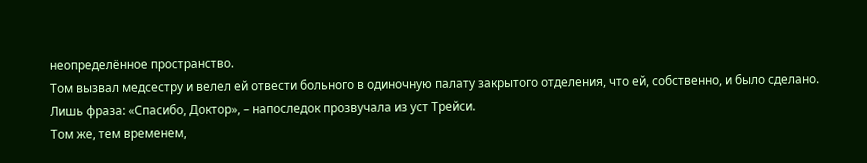неопределённое пространство.
Том вызвал медсестру и велел ей отвести больного в одиночную палату закрытого отделения, что ей, собственно, и было сделано.
Лишь фраза: «Спасибо, Доктор», – напоследок прозвучала из уст Трейси.
Том же, тем временем,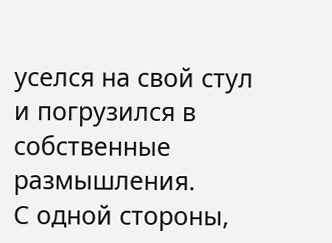уселся на свой стул и погрузился в собственные размышления.
С одной стороны,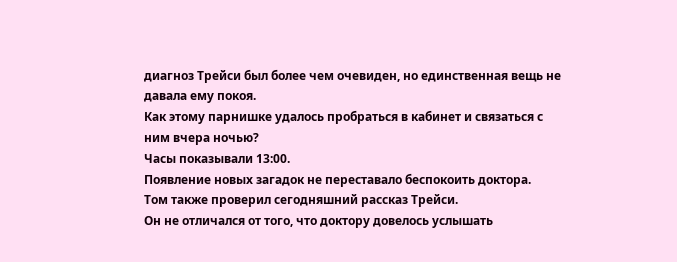диагноз Трейси был более чем очевиден, но единственная вещь не давала ему покоя.
Как этому парнишке удалось пробраться в кабинет и связаться с ним вчера ночью?
Часы показывали 13:00.
Появление новых загадок не переставало беспокоить доктора.
Том также проверил сегодняшний рассказ Трейси.
Он не отличался от того, что доктору довелось услышать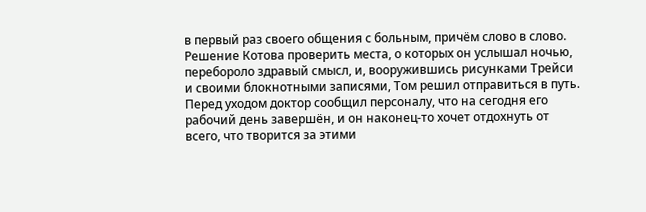в первый раз своего общения с больным, причём слово в слово.
Решение Котова проверить места, о которых он услышал ночью, перебороло здравый смысл, и, вооружившись рисунками Трейси и своими блокнотными записями, Том решил отправиться в путь.
Перед уходом доктор сообщил персоналу, что на сегодня его рабочий день завершён, и он наконец-то хочет отдохнуть от всего, что творится за этими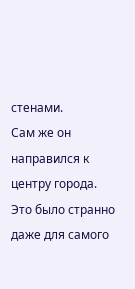стенами.
Сам же он направился к центру города.
Это было странно даже для самого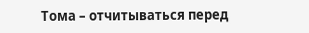Тома – отчитываться перед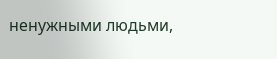ненужными людьми,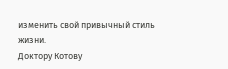изменить свой привычный стиль жизни.
Доктору Котову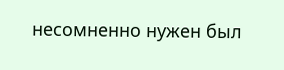несомненно нужен был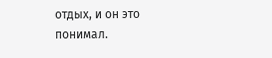отдых, и он это понимал.